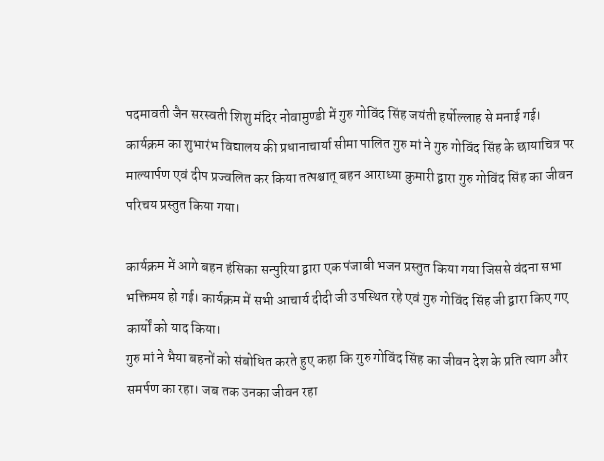पदमावती जैन सरस्वती शिशु मंदिर नोवामुण्डी में गुरु गोविंद सिंह जयंती हर्षोल्लाह से मनाई गई।
कार्यक्रम का शुभारंभ विद्यालय की प्रधानाचार्या सीमा पालित गुरु मां ने गुरु गोविंद सिंह के छायाचित्र पर माल्यार्पण एवं दीप प्रज्वलित कर किया तत्पश्चात् बहन आराध्या कुमारी द्वारा गुरु गोविंद सिंह का जीवन परिचय प्रस्तुत किया गया।

कार्यक्रम में आगे बहन हंसिका सन्पुरिया द्वारा एक पंजाबी भजन प्रस्तुत किया गया जिससे वंदना सभा भक्तिमय हो गई। कार्यक्रम में सभी आचार्य दीदी जी उपस्थित रहे एवं गुरु गोविंद सिंह जी द्वारा किए गए कार्यों को याद किया।
गुरु मां ने भैया बहनों को संबोधित करते हुए कहा कि गुरु गोविंद सिंह का जीवन देश के प्रति त्याग और समर्पण का रहा। जब तक उनका जीवन रहा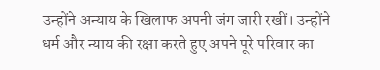उन्होंने अन्याय के खिलाफ अपनी जंग जारी रखीं। उन्होंने धर्म और न्याय की रक्षा करते हुए अपने पूरे परिवार का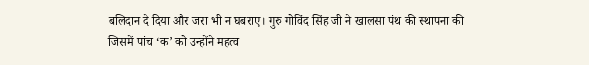बलिदान दे दिया और जरा भी न घबराए। गुरु गोविंद सिंह जी ने खालसा पंथ की स्थापना की जिसमें पांच ‘क’ को उन्होंने महत्व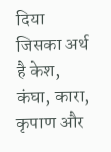दिया जिसका अर्थ है केश, कंघा, कारा, कृपाण और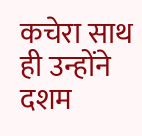कचेरा साथ ही उन्होंने दशम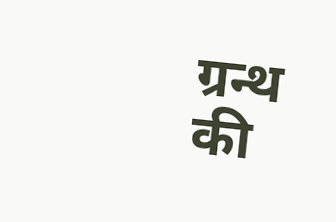ग्रन्थ की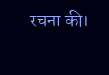रचना की।